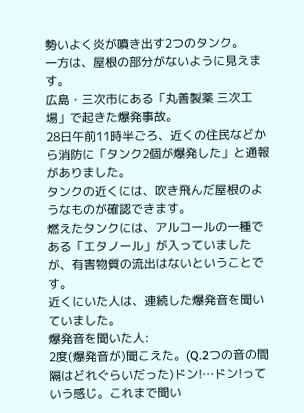勢いよく炎が噴き出す2つのタンク。
一方は、屋根の部分がないように見えます。
広島・三次市にある「丸善製薬 三次工場」で起きた爆発事故。
28日午前11時半ごろ、近くの住民などから消防に「タンク2個が爆発した」と通報がありました。
タンクの近くには、吹き飛んだ屋根のようなものが確認できます。
燃えたタンクには、アルコールの一種である「エタノール」が入っていましたが、有害物質の流出はないということです。
近くにいた人は、連続した爆発音を聞いていました。
爆発音を聞いた人:
2度(爆発音が)聞こえた。(Q.2つの音の間隔はどれぐらいだった)ドン!…ドン!っていう感じ。これまで聞い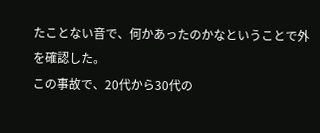たことない音で、何かあったのかなということで外を確認した。
この事故で、20代から30代の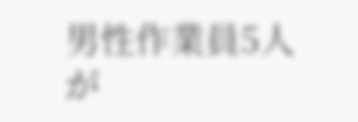男性作業員5人が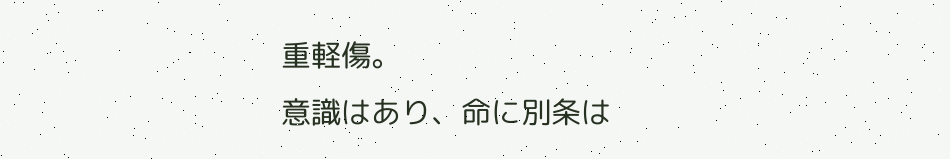重軽傷。
意識はあり、命に別条は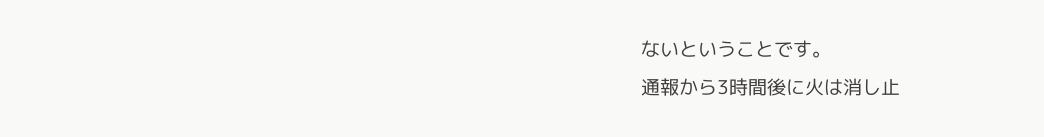ないということです。
通報から3時間後に火は消し止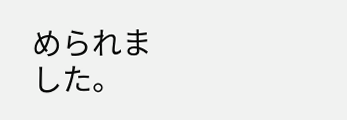められました。